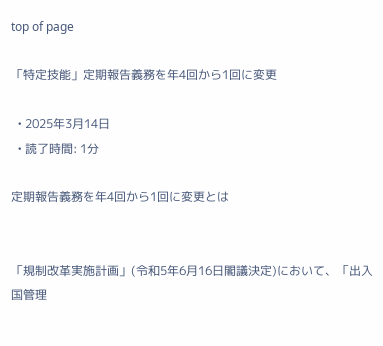top of page

「特定技能」定期報告義務を年4回から1回に変更

  • 2025年3月14日
  • 読了時間: 1分

定期報告義務を年4回から1回に変更とは


「規制改革実施計画」(令和5年6月16日閣議決定)において、「出入国管理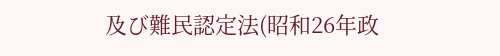及び難民認定法(昭和26年政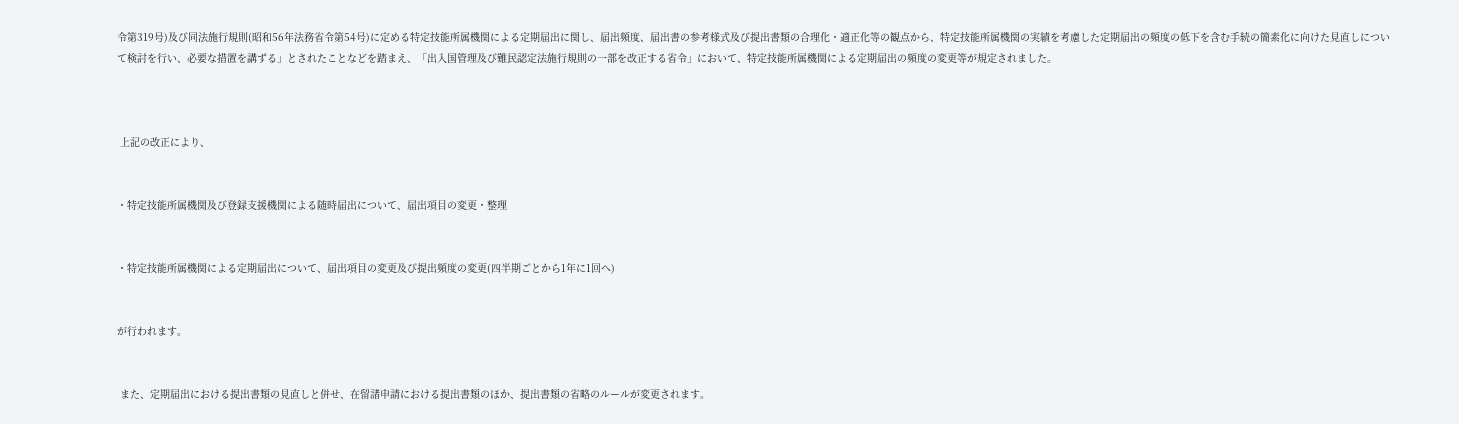令第319号)及び同法施行規則(昭和56年法務省令第54号)に定める特定技能所属機関による定期届出に関し、届出頻度、届出書の参考様式及び提出書類の合理化・適正化等の観点から、特定技能所属機関の実績を考慮した定期届出の頻度の低下を含む手続の簡素化に向けた見直しについて検討を行い、必要な措置を講ずる」とされたことなどを踏まえ、「出入国管理及び難民認定法施行規則の一部を改正する省令」において、特定技能所属機関による定期届出の頻度の変更等が規定されました。



 上記の改正により、


・特定技能所属機関及び登録支援機関による随時届出について、届出項目の変更・整理


・特定技能所属機関による定期届出について、届出項目の変更及び提出頻度の変更(四半期ごとから1年に1回へ)


が行われます。


 また、定期届出における提出書類の見直しと併せ、在留諸申請における提出書類のほか、提出書類の省略のルールが変更されます。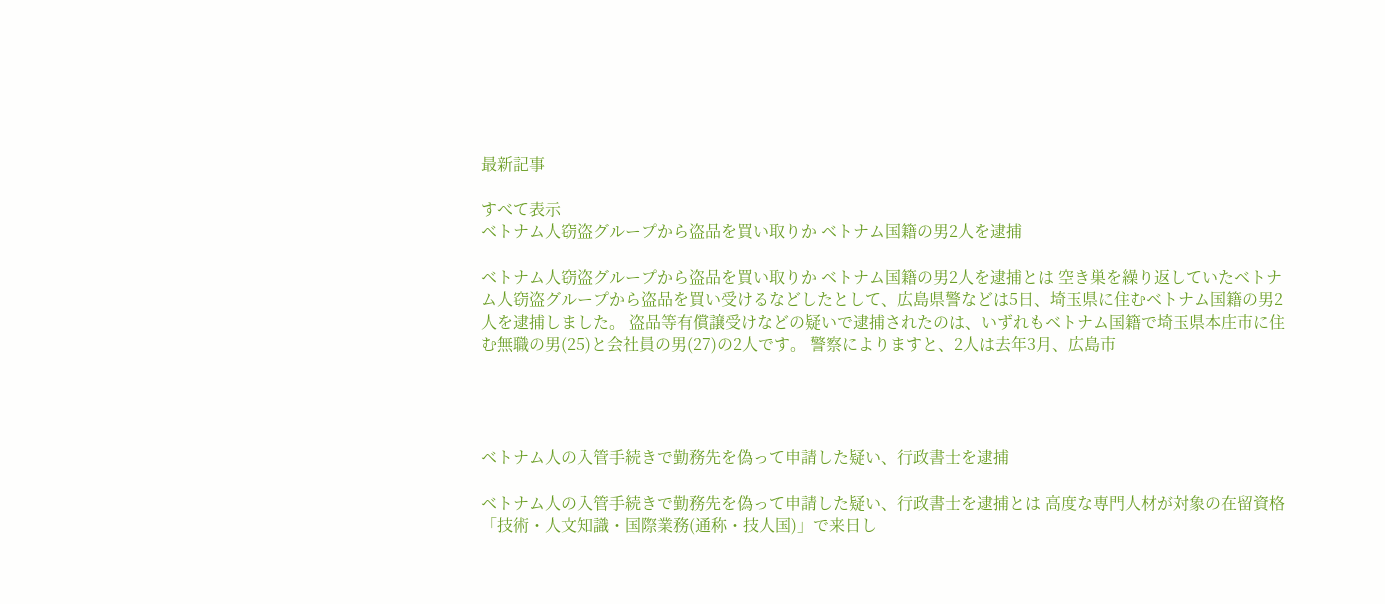最新記事

すべて表示
ベトナム人窃盗グループから盗品を買い取りか ベトナム国籍の男2人を逮捕

ベトナム人窃盗グループから盗品を買い取りか ベトナム国籍の男2人を逮捕とは 空き巣を繰り返していたベトナム人窃盗グループから盗品を買い受けるなどしたとして、広島県警などは5日、埼玉県に住むベトナム国籍の男2人を逮捕しました。 盗品等有償譲受けなどの疑いで逮捕されたのは、いずれもベトナム国籍で埼玉県本庄市に住む無職の男(25)と会社員の男(27)の2人です。 警察によりますと、2人は去年3月、広島市




ベトナム人の入管手続きで勤務先を偽って申請した疑い、行政書士を逮捕

ベトナム人の入管手続きで勤務先を偽って申請した疑い、行政書士を逮捕とは 高度な専門人材が対象の在留資格「技術・人文知識・国際業務(通称・技人国)」で来日し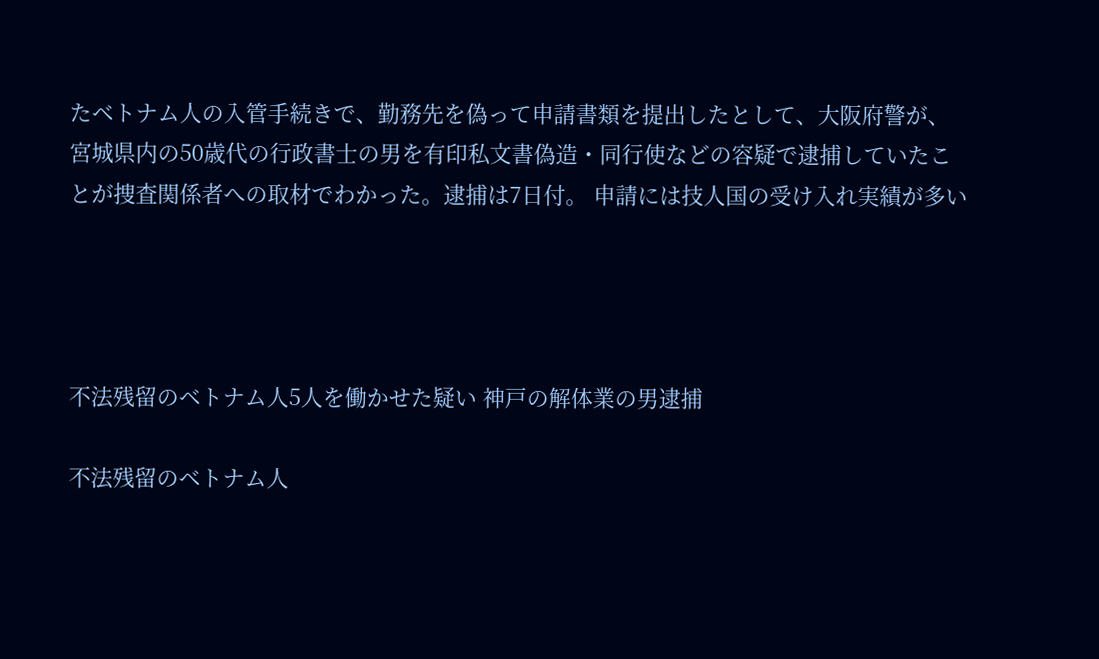たベトナム人の入管手続きで、勤務先を偽って申請書類を提出したとして、大阪府警が、宮城県内の50歳代の行政書士の男を有印私文書偽造・同行使などの容疑で逮捕していたことが捜査関係者への取材でわかった。逮捕は7日付。 申請には技人国の受け入れ実績が多い




不法残留のベトナム人5人を働かせた疑い 神戸の解体業の男逮捕

不法残留のベトナム人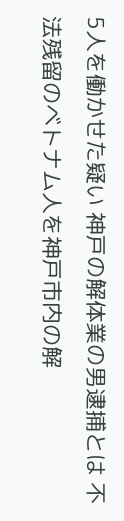5人を働かせた疑い 神戸の解体業の男逮捕とは 不法残留のベトナム人を神戸市内の解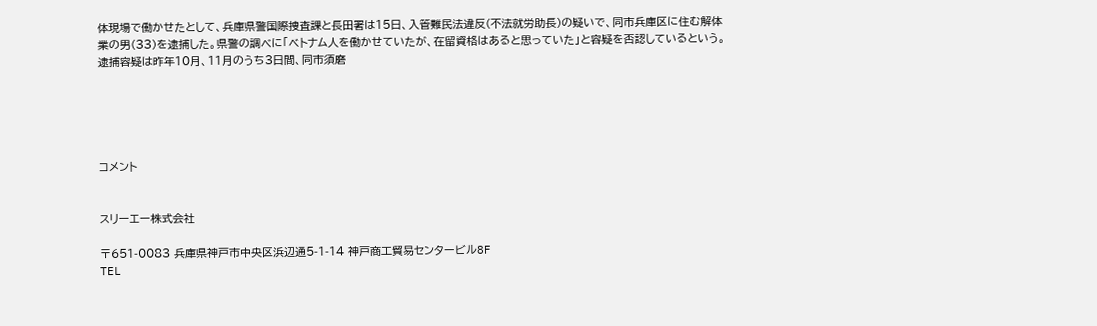体現場で働かせたとして、兵庫県警国際捜査課と長田署は15日、入管難民法違反(不法就労助長)の疑いで、同市兵庫区に住む解体業の男(33)を逮捕した。県警の調べに「ベトナム人を働かせていたが、在留資格はあると思っていた」と容疑を否認しているという。   逮捕容疑は昨年10月、11月のうち3日間、同市須磨





コメント


スリーエー株式会社

〒651-0083 兵庫県神戸市中央区浜辺通5-1-14 神戸商工貿易センタービル8F
TEL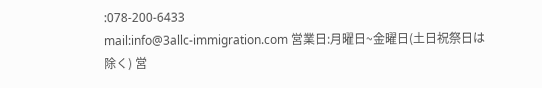:078-200-6433
mail:info@3allc-immigration.com 営業日:月曜日~金曜日(土日祝祭日は除く) 営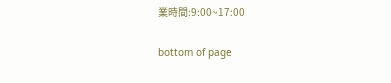業時間:9:00~17:00

bottom of page